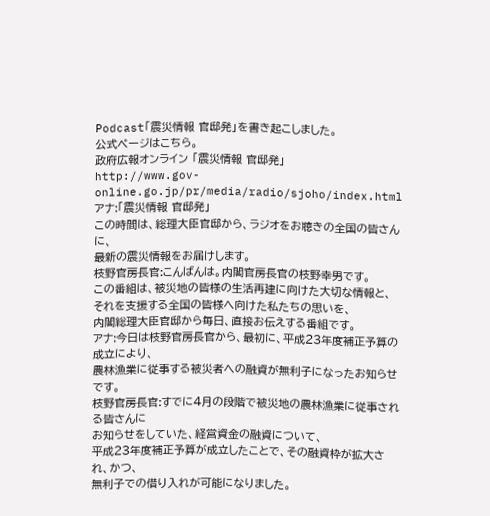Podcast「震災情報 官邸発」を書き起こしました。
公式ページはこちら。
政府広報オンライン 「震災情報 官邸発」
http://www.gov-online.go.jp/pr/media/radio/sjoho/index.html
アナ:「震災情報 官邸発」
この時間は、総理大臣官邸から、ラジオをお聴きの全国の皆さんに、
最新の震災情報をお届けします。
枝野官房長官:こんばんは。内閣官房長官の枝野幸男です。
この番組は、被災地の皆様の生活再建に向けた大切な情報と、
それを支援する全国の皆様へ向けた私たちの思いを、
内閣総理大臣官邸から毎日、直接お伝えする番組です。
アナ:今日は枝野官房長官から、最初に、平成23年度補正予算の成立により、
農林漁業に従事する被災者への融資が無利子になったお知らせです。
枝野官房長官:すでに4月の段階で被災地の農林漁業に従事される皆さんに
お知らせをしていた、経営資金の融資について、
平成23年度補正予算が成立したことで、その融資枠が拡大され、かつ、
無利子での借り入れが可能になりました。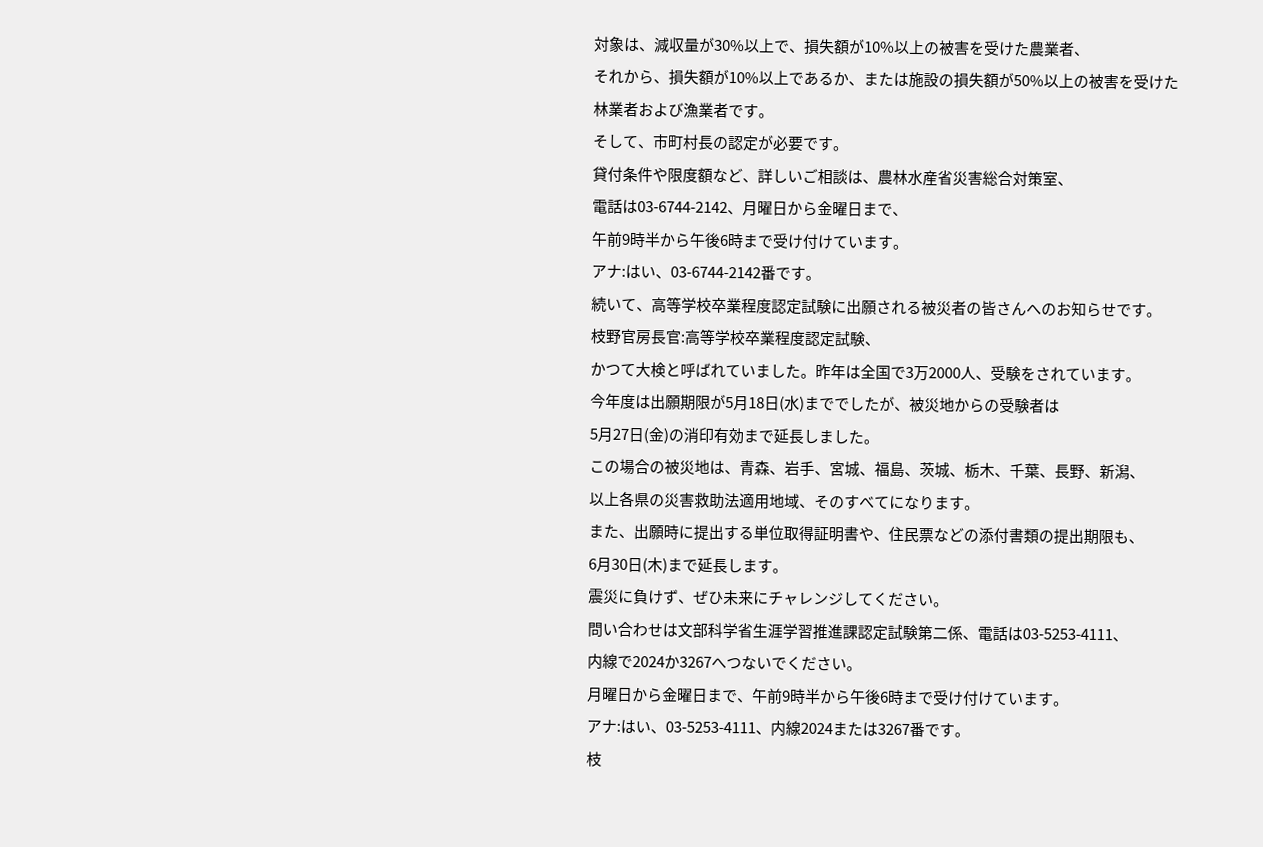対象は、減収量が30%以上で、損失額が10%以上の被害を受けた農業者、
それから、損失額が10%以上であるか、または施設の損失額が50%以上の被害を受けた
林業者および漁業者です。
そして、市町村長の認定が必要です。
貸付条件や限度額など、詳しいご相談は、農林水産省災害総合対策室、
電話は03-6744-2142、月曜日から金曜日まで、
午前9時半から午後6時まで受け付けています。
アナ:はい、03-6744-2142番です。
続いて、高等学校卒業程度認定試験に出願される被災者の皆さんへのお知らせです。
枝野官房長官:高等学校卒業程度認定試験、
かつて大検と呼ばれていました。昨年は全国で3万2000人、受験をされています。
今年度は出願期限が5月18日(水)まででしたが、被災地からの受験者は
5月27日(金)の消印有効まで延長しました。
この場合の被災地は、青森、岩手、宮城、福島、茨城、栃木、千葉、長野、新潟、
以上各県の災害救助法適用地域、そのすべてになります。
また、出願時に提出する単位取得証明書や、住民票などの添付書類の提出期限も、
6月30日(木)まで延長します。
震災に負けず、ぜひ未来にチャレンジしてください。
問い合わせは文部科学省生涯学習推進課認定試験第二係、電話は03-5253-4111、
内線で2024か3267へつないでください。
月曜日から金曜日まで、午前9時半から午後6時まで受け付けています。
アナ:はい、03-5253-4111、内線2024または3267番です。
枝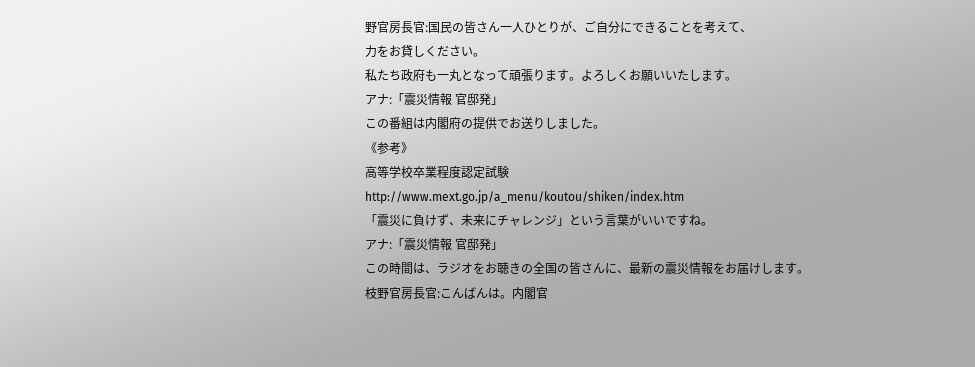野官房長官:国民の皆さん一人ひとりが、ご自分にできることを考えて、
力をお貸しください。
私たち政府も一丸となって頑張ります。よろしくお願いいたします。
アナ:「震災情報 官邸発」
この番組は内閣府の提供でお送りしました。
《参考》
高等学校卒業程度認定試験
http://www.mext.go.jp/a_menu/koutou/shiken/index.htm
「震災に負けず、未来にチャレンジ」という言葉がいいですね。
アナ:「震災情報 官邸発」
この時間は、ラジオをお聴きの全国の皆さんに、最新の震災情報をお届けします。
枝野官房長官:こんばんは。内閣官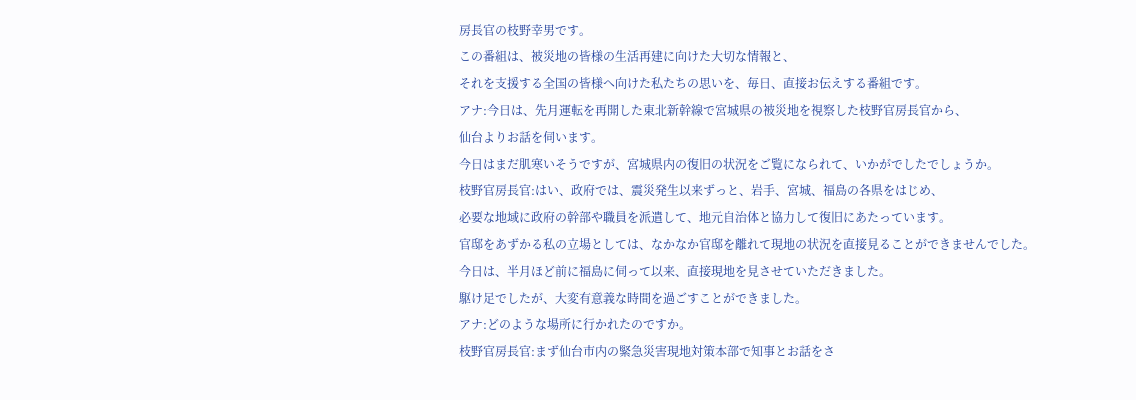房長官の枝野幸男です。
この番組は、被災地の皆様の生活再建に向けた大切な情報と、
それを支援する全国の皆様へ向けた私たちの思いを、毎日、直接お伝えする番組です。
アナ:今日は、先月運転を再開した東北新幹線で宮城県の被災地を視察した枝野官房長官から、
仙台よりお話を伺います。
今日はまだ肌寒いそうですが、宮城県内の復旧の状況をご覧になられて、いかがでしたでしょうか。
枝野官房長官:はい、政府では、震災発生以来ずっと、岩手、宮城、福島の各県をはじめ、
必要な地域に政府の幹部や職員を派遣して、地元自治体と協力して復旧にあたっています。
官邸をあずかる私の立場としては、なかなか官邸を離れて現地の状況を直接見ることができませんでした。
今日は、半月ほど前に福島に伺って以来、直接現地を見させていただきました。
駆け足でしたが、大変有意義な時間を過ごすことができました。
アナ:どのような場所に行かれたのですか。
枝野官房長官:まず仙台市内の緊急災害現地対策本部で知事とお話をさ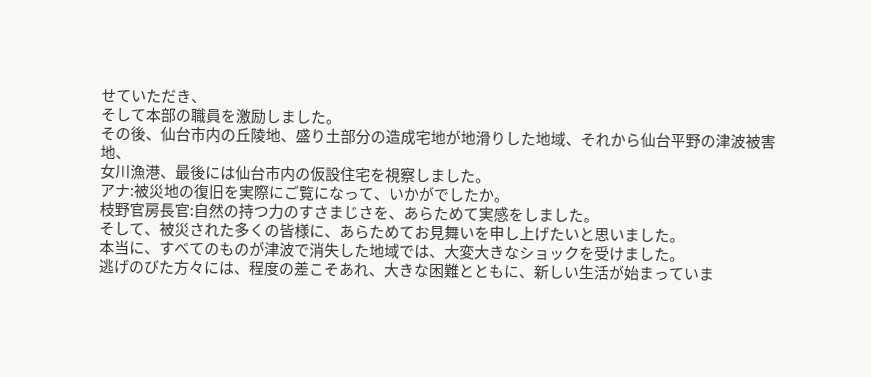せていただき、
そして本部の職員を激励しました。
その後、仙台市内の丘陵地、盛り土部分の造成宅地が地滑りした地域、それから仙台平野の津波被害地、
女川漁港、最後には仙台市内の仮設住宅を視察しました。
アナ:被災地の復旧を実際にご覧になって、いかがでしたか。
枝野官房長官:自然の持つ力のすさまじさを、あらためて実感をしました。
そして、被災された多くの皆様に、あらためてお見舞いを申し上げたいと思いました。
本当に、すべてのものが津波で消失した地域では、大変大きなショックを受けました。
逃げのびた方々には、程度の差こそあれ、大きな困難とともに、新しい生活が始まっていま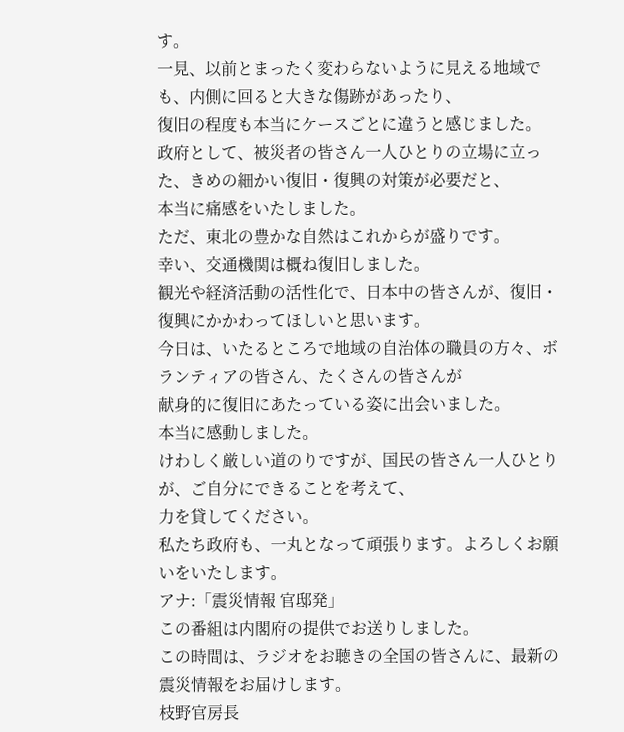す。
一見、以前とまったく変わらないように見える地域でも、内側に回ると大きな傷跡があったり、
復旧の程度も本当にケースごとに違うと感じました。
政府として、被災者の皆さん一人ひとりの立場に立った、きめの細かい復旧・復興の対策が必要だと、
本当に痛感をいたしました。
ただ、東北の豊かな自然はこれからが盛りです。
幸い、交通機関は概ね復旧しました。
観光や経済活動の活性化で、日本中の皆さんが、復旧・復興にかかわってほしいと思います。
今日は、いたるところで地域の自治体の職員の方々、ボランティアの皆さん、たくさんの皆さんが
献身的に復旧にあたっている姿に出会いました。
本当に感動しました。
けわしく厳しい道のりですが、国民の皆さん一人ひとりが、ご自分にできることを考えて、
力を貸してください。
私たち政府も、一丸となって頑張ります。よろしくお願いをいたします。
アナ:「震災情報 官邸発」
この番組は内閣府の提供でお送りしました。
この時間は、ラジオをお聴きの全国の皆さんに、最新の震災情報をお届けします。
枝野官房長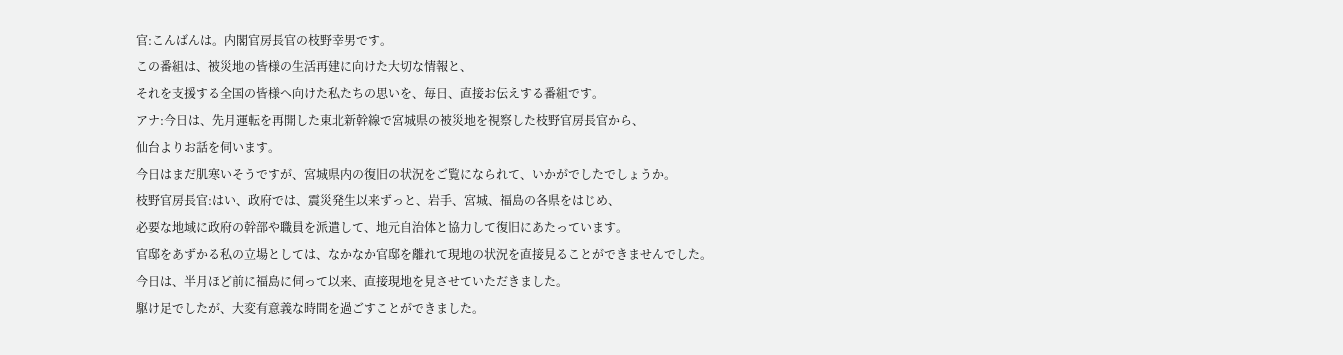官:こんばんは。内閣官房長官の枝野幸男です。
この番組は、被災地の皆様の生活再建に向けた大切な情報と、
それを支援する全国の皆様へ向けた私たちの思いを、毎日、直接お伝えする番組です。
アナ:今日は、先月運転を再開した東北新幹線で宮城県の被災地を視察した枝野官房長官から、
仙台よりお話を伺います。
今日はまだ肌寒いそうですが、宮城県内の復旧の状況をご覧になられて、いかがでしたでしょうか。
枝野官房長官:はい、政府では、震災発生以来ずっと、岩手、宮城、福島の各県をはじめ、
必要な地域に政府の幹部や職員を派遣して、地元自治体と協力して復旧にあたっています。
官邸をあずかる私の立場としては、なかなか官邸を離れて現地の状況を直接見ることができませんでした。
今日は、半月ほど前に福島に伺って以来、直接現地を見させていただきました。
駆け足でしたが、大変有意義な時間を過ごすことができました。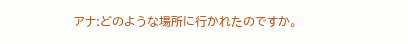アナ:どのような場所に行かれたのですか。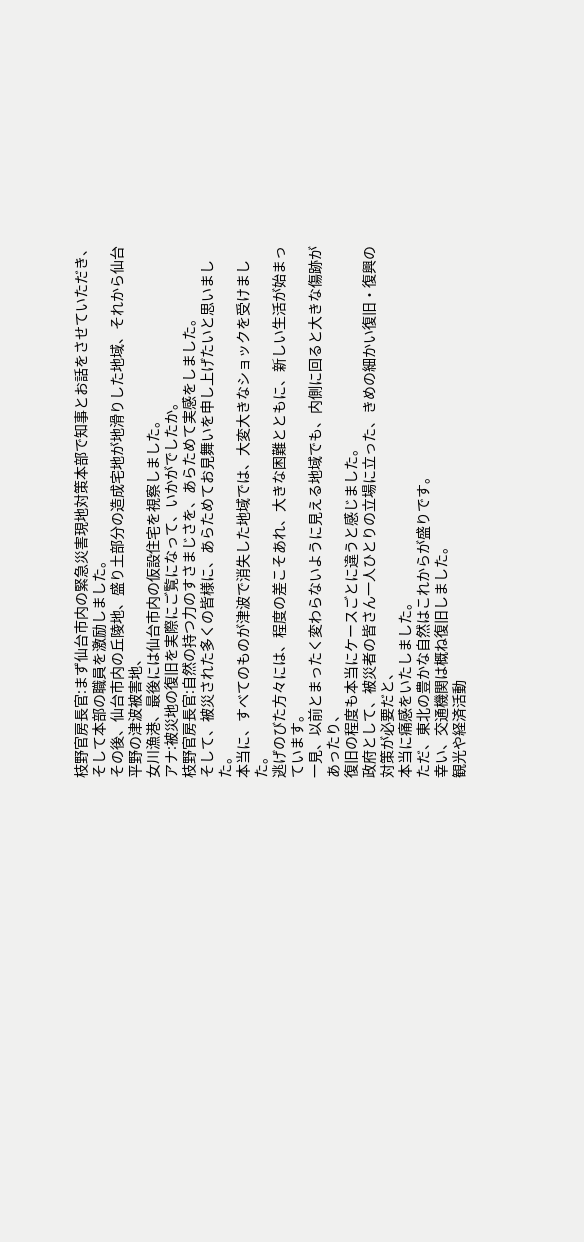枝野官房長官:まず仙台市内の緊急災害現地対策本部で知事とお話をさせていただき、
そして本部の職員を激励しました。
その後、仙台市内の丘陵地、盛り土部分の造成宅地が地滑りした地域、それから仙台平野の津波被害地、
女川漁港、最後には仙台市内の仮設住宅を視察しました。
アナ:被災地の復旧を実際にご覧になって、いかがでしたか。
枝野官房長官:自然の持つ力のすさまじさを、あらためて実感をしました。
そして、被災された多くの皆様に、あらためてお見舞いを申し上げたいと思いました。
本当に、すべてのものが津波で消失した地域では、大変大きなショックを受けました。
逃げのびた方々には、程度の差こそあれ、大きな困難とともに、新しい生活が始まっています。
一見、以前とまったく変わらないように見える地域でも、内側に回ると大きな傷跡があったり、
復旧の程度も本当にケースごとに違うと感じました。
政府として、被災者の皆さん一人ひとりの立場に立った、きめの細かい復旧・復興の対策が必要だと、
本当に痛感をいたしました。
ただ、東北の豊かな自然はこれからが盛りです。
幸い、交通機関は概ね復旧しました。
観光や経済活動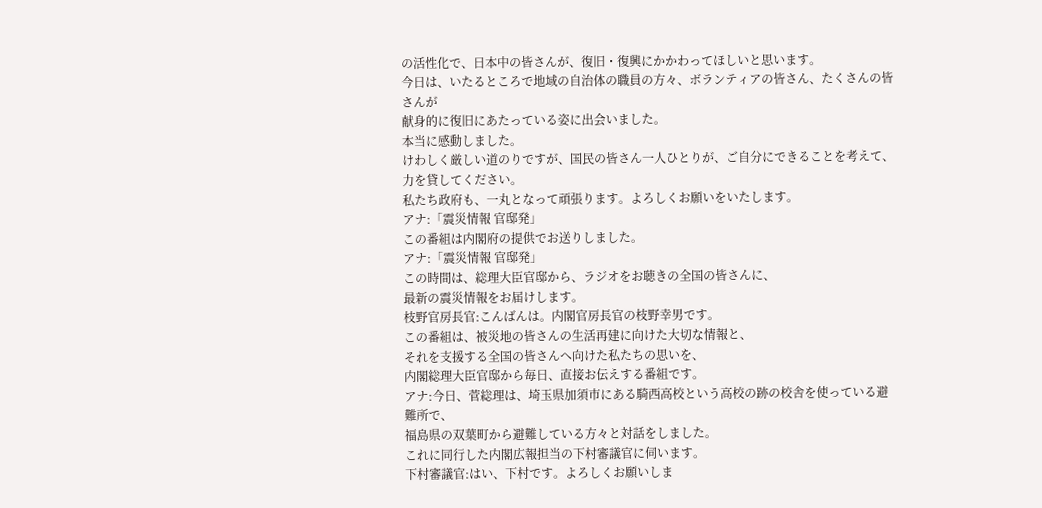の活性化で、日本中の皆さんが、復旧・復興にかかわってほしいと思います。
今日は、いたるところで地域の自治体の職員の方々、ボランティアの皆さん、たくさんの皆さんが
献身的に復旧にあたっている姿に出会いました。
本当に感動しました。
けわしく厳しい道のりですが、国民の皆さん一人ひとりが、ご自分にできることを考えて、
力を貸してください。
私たち政府も、一丸となって頑張ります。よろしくお願いをいたします。
アナ:「震災情報 官邸発」
この番組は内閣府の提供でお送りしました。
アナ:「震災情報 官邸発」
この時間は、総理大臣官邸から、ラジオをお聴きの全国の皆さんに、
最新の震災情報をお届けします。
枝野官房長官:こんばんは。内閣官房長官の枝野幸男です。
この番組は、被災地の皆さんの生活再建に向けた大切な情報と、
それを支援する全国の皆さんへ向けた私たちの思いを、
内閣総理大臣官邸から毎日、直接お伝えする番組です。
アナ:今日、菅総理は、埼玉県加須市にある騎西高校という高校の跡の校舎を使っている避難所で、
福島県の双葉町から避難している方々と対話をしました。
これに同行した内閣広報担当の下村審議官に伺います。
下村審議官:はい、下村です。よろしくお願いしま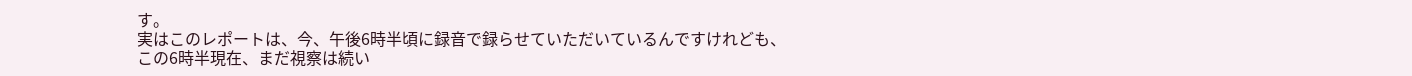す。
実はこのレポートは、今、午後6時半頃に録音で録らせていただいているんですけれども、
この6時半現在、まだ視察は続い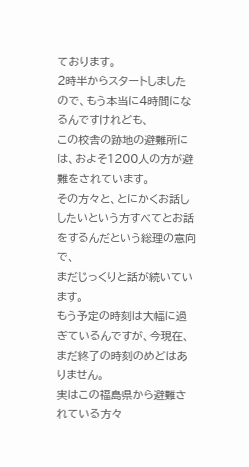ております。
2時半からスタートしましたので、もう本当に4時間になるんですけれども、
この校舎の跡地の避難所には、およそ1200人の方が避難をされています。
その方々と、とにかくお話ししたいという方すべてとお話をするんだという総理の意向で、
まだじっくりと話が続いています。
もう予定の時刻は大幅に過ぎているんですが、今現在、まだ終了の時刻のめどはありません。
実はこの福島県から避難されている方々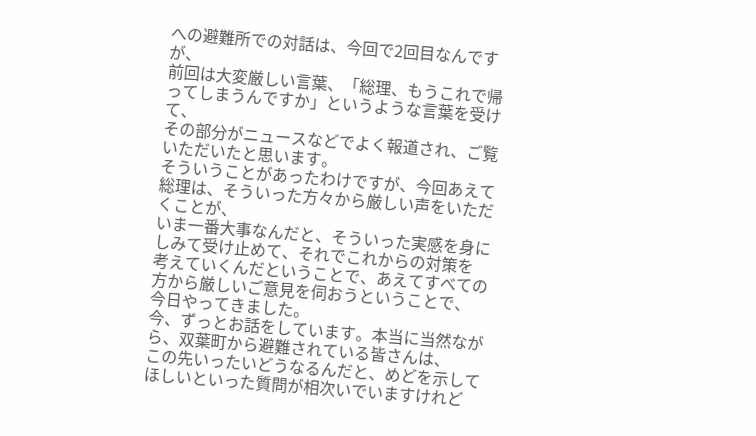への避難所での対話は、今回で2回目なんですが、
前回は大変厳しい言葉、「総理、もうこれで帰ってしまうんですか」というような言葉を受けて、
その部分がニュースなどでよく報道され、ご覧いただいたと思います。
そういうことがあったわけですが、今回あえて総理は、そういった方々から厳しい声をいただくことが、
いま一番大事なんだと、そういった実感を身にしみて受け止めて、それでこれからの対策を
考えていくんだということで、あえてすべての方から厳しいご意見を伺おうということで、
今日やってきました。
今、ずっとお話をしています。本当に当然ながら、双葉町から避難されている皆さんは、
この先いったいどうなるんだと、めどを示してほしいといった質問が相次いでいますけれど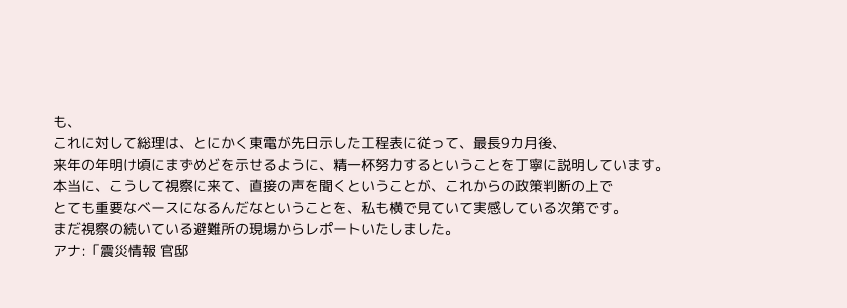も、
これに対して総理は、とにかく東電が先日示した工程表に従って、最長9カ月後、
来年の年明け頃にまずめどを示せるように、精一杯努力するということを丁寧に説明しています。
本当に、こうして視察に来て、直接の声を聞くということが、これからの政策判断の上で
とても重要なベースになるんだなということを、私も横で見ていて実感している次第です。
まだ視察の続いている避難所の現場からレポートいたしました。
アナ:「震災情報 官邸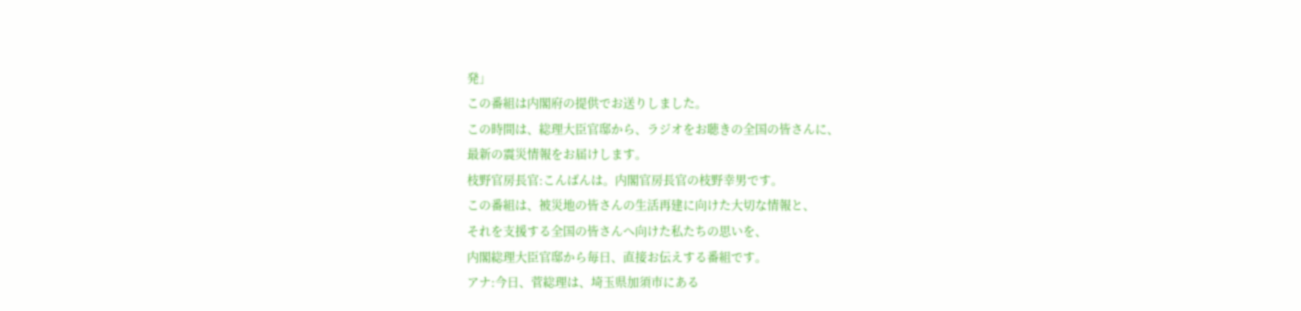発」
この番組は内閣府の提供でお送りしました。
この時間は、総理大臣官邸から、ラジオをお聴きの全国の皆さんに、
最新の震災情報をお届けします。
枝野官房長官:こんばんは。内閣官房長官の枝野幸男です。
この番組は、被災地の皆さんの生活再建に向けた大切な情報と、
それを支援する全国の皆さんへ向けた私たちの思いを、
内閣総理大臣官邸から毎日、直接お伝えする番組です。
アナ:今日、菅総理は、埼玉県加須市にある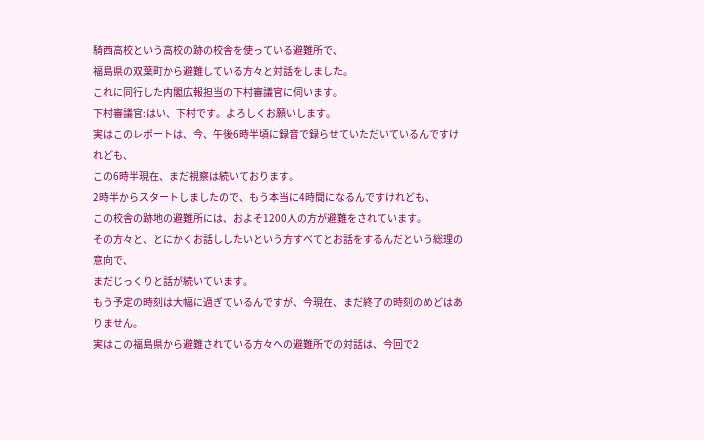騎西高校という高校の跡の校舎を使っている避難所で、
福島県の双葉町から避難している方々と対話をしました。
これに同行した内閣広報担当の下村審議官に伺います。
下村審議官:はい、下村です。よろしくお願いします。
実はこのレポートは、今、午後6時半頃に録音で録らせていただいているんですけれども、
この6時半現在、まだ視察は続いております。
2時半からスタートしましたので、もう本当に4時間になるんですけれども、
この校舎の跡地の避難所には、およそ1200人の方が避難をされています。
その方々と、とにかくお話ししたいという方すべてとお話をするんだという総理の意向で、
まだじっくりと話が続いています。
もう予定の時刻は大幅に過ぎているんですが、今現在、まだ終了の時刻のめどはありません。
実はこの福島県から避難されている方々への避難所での対話は、今回で2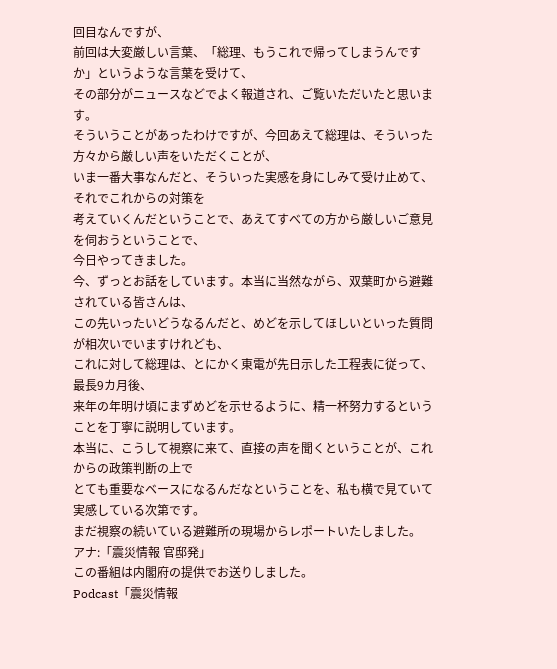回目なんですが、
前回は大変厳しい言葉、「総理、もうこれで帰ってしまうんですか」というような言葉を受けて、
その部分がニュースなどでよく報道され、ご覧いただいたと思います。
そういうことがあったわけですが、今回あえて総理は、そういった方々から厳しい声をいただくことが、
いま一番大事なんだと、そういった実感を身にしみて受け止めて、それでこれからの対策を
考えていくんだということで、あえてすべての方から厳しいご意見を伺おうということで、
今日やってきました。
今、ずっとお話をしています。本当に当然ながら、双葉町から避難されている皆さんは、
この先いったいどうなるんだと、めどを示してほしいといった質問が相次いでいますけれども、
これに対して総理は、とにかく東電が先日示した工程表に従って、最長9カ月後、
来年の年明け頃にまずめどを示せるように、精一杯努力するということを丁寧に説明しています。
本当に、こうして視察に来て、直接の声を聞くということが、これからの政策判断の上で
とても重要なベースになるんだなということを、私も横で見ていて実感している次第です。
まだ視察の続いている避難所の現場からレポートいたしました。
アナ:「震災情報 官邸発」
この番組は内閣府の提供でお送りしました。
Podcast「震災情報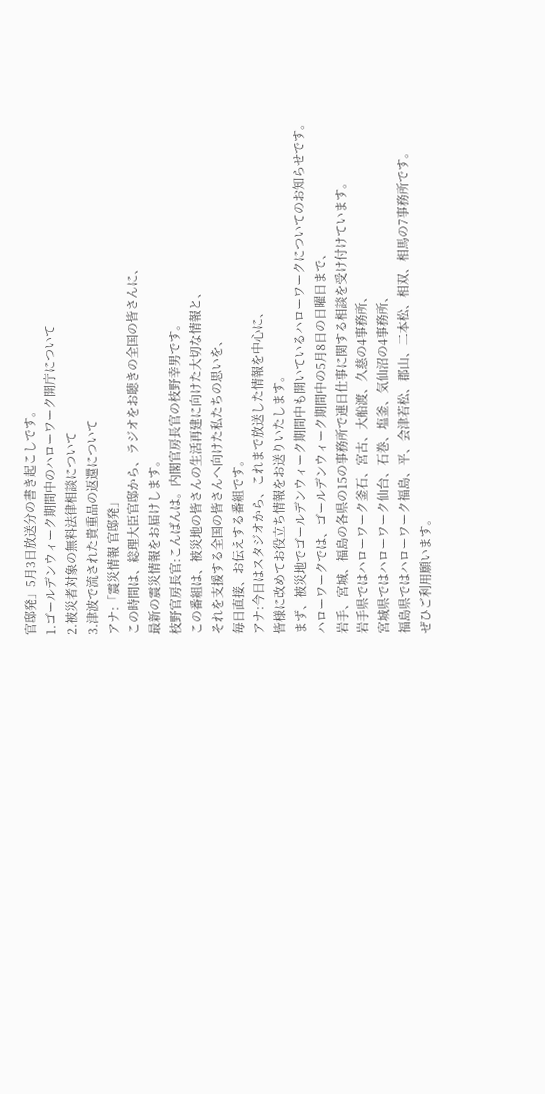官邸発」5月3日放送分の書き起こしです。
1.ゴールデンウィーク期間中のハローワーク開庁について
2.被災者対象の無料法律相談について
3.津波で流された貴重品の返還について
アナ:「震災情報 官邸発」
この時間は、総理大臣官邸から、ラジオをお聴きの全国の皆さんに、
最新の震災情報をお届けします。
枝野官房長官:こんばんは。内閣官房長官の枝野幸男です。
この番組は、被災地の皆さんの生活再建に向けた大切な情報と、
それを支援する全国の皆さんへ向けた私たちの思いを、
毎日直接、お伝えする番組です。
アナ:今日はスタジオから、これまで放送した情報を中心に、
皆様に改めてお役立ち情報をお送りいたします。
まず、被災地でゴールデンウィーク期間中も開いているハローワークについてのお知らせです。
ハローワークでは、ゴールデンウィーク期間中の5月8日の日曜日まで、
岩手、宮城、福島の各県の15の事務所で連日仕事に関する相談を受け付けています。
岩手県ではハローワーク釜石、宮古、大船渡、久慈の4事務所、
宮城県ではハローワーク仙台、石巻、塩釜、気仙沼の4事務所、
福島県ではハローワーク福島、平、会津若松、郡山、二本松、相双、相馬の7事務所です。
ぜひご利用願います。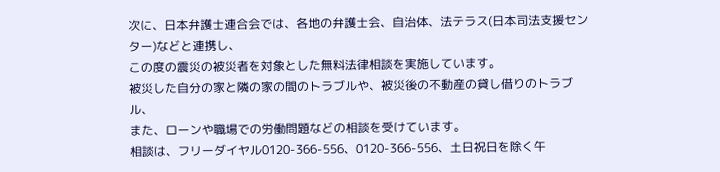次に、日本弁護士連合会では、各地の弁護士会、自治体、法テラス(日本司法支援センター)などと連携し、
この度の震災の被災者を対象とした無料法律相談を実施しています。
被災した自分の家と隣の家の間のトラブルや、被災後の不動産の貸し借りのトラブル、
また、ローンや職場での労働問題などの相談を受けています。
相談は、フリーダイヤル0120-366-556、0120-366-556、土日祝日を除く午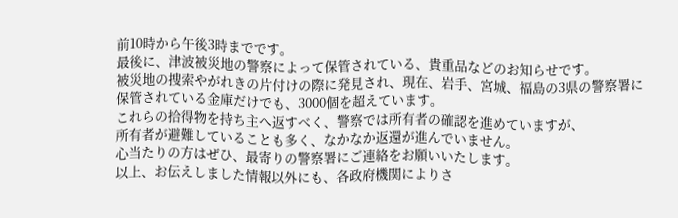前10時から午後3時までです。
最後に、津波被災地の警察によって保管されている、貴重品などのお知らせです。
被災地の捜索やがれきの片付けの際に発見され、現在、岩手、宮城、福島の3県の警察署に
保管されている金庫だけでも、3000個を超えています。
これらの拾得物を持ち主へ返すべく、警察では所有者の確認を進めていますが、
所有者が避難していることも多く、なかなか返還が進んでいません。
心当たりの方はぜひ、最寄りの警察署にご連絡をお願いいたします。
以上、お伝えしました情報以外にも、各政府機関によりさ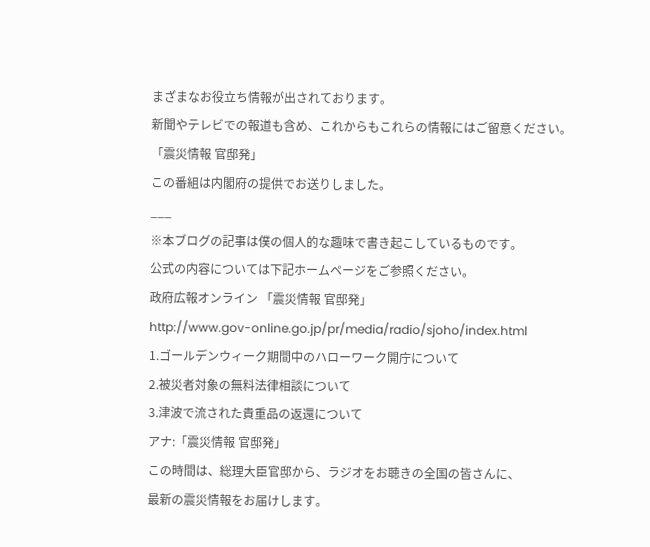まざまなお役立ち情報が出されております。
新聞やテレビでの報道も含め、これからもこれらの情報にはご留意ください。
「震災情報 官邸発」
この番組は内閣府の提供でお送りしました。
___
※本ブログの記事は僕の個人的な趣味で書き起こしているものです。
公式の内容については下記ホームページをご参照ください。
政府広報オンライン 「震災情報 官邸発」
http://www.gov-online.go.jp/pr/media/radio/sjoho/index.html
1.ゴールデンウィーク期間中のハローワーク開庁について
2.被災者対象の無料法律相談について
3.津波で流された貴重品の返還について
アナ:「震災情報 官邸発」
この時間は、総理大臣官邸から、ラジオをお聴きの全国の皆さんに、
最新の震災情報をお届けします。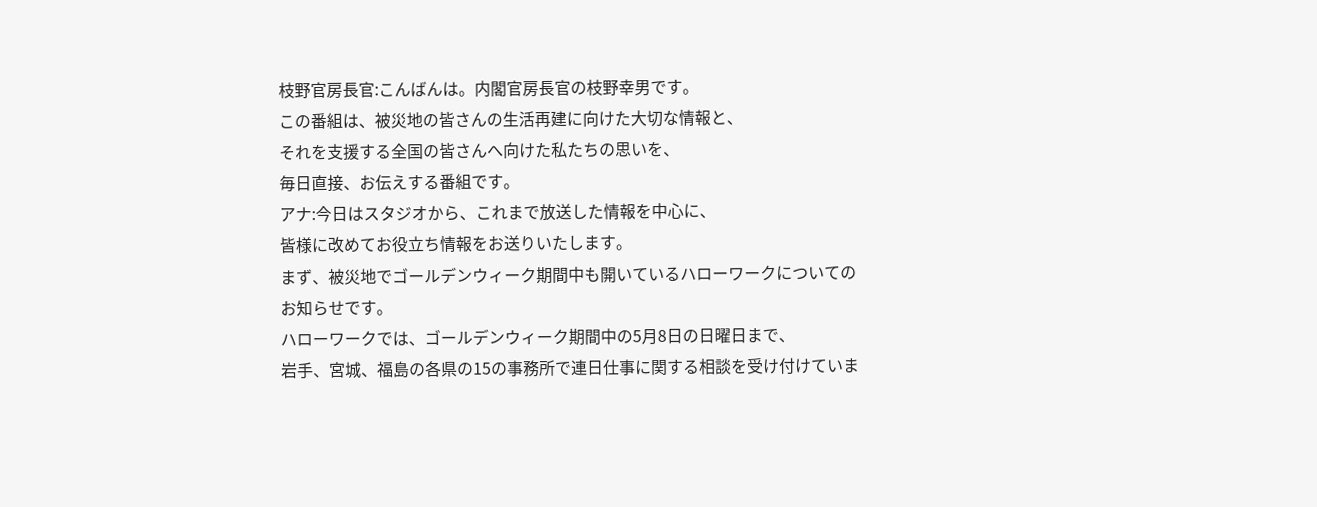枝野官房長官:こんばんは。内閣官房長官の枝野幸男です。
この番組は、被災地の皆さんの生活再建に向けた大切な情報と、
それを支援する全国の皆さんへ向けた私たちの思いを、
毎日直接、お伝えする番組です。
アナ:今日はスタジオから、これまで放送した情報を中心に、
皆様に改めてお役立ち情報をお送りいたします。
まず、被災地でゴールデンウィーク期間中も開いているハローワークについてのお知らせです。
ハローワークでは、ゴールデンウィーク期間中の5月8日の日曜日まで、
岩手、宮城、福島の各県の15の事務所で連日仕事に関する相談を受け付けていま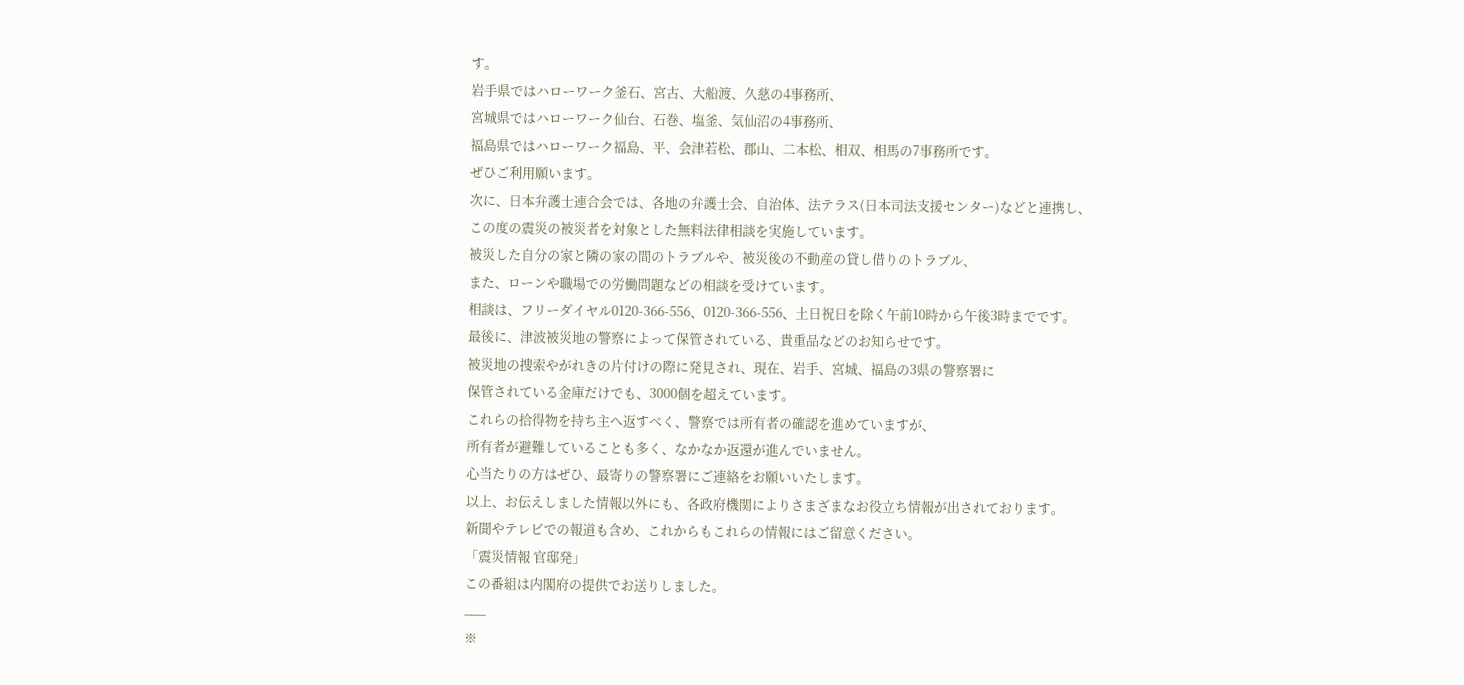す。
岩手県ではハローワーク釜石、宮古、大船渡、久慈の4事務所、
宮城県ではハローワーク仙台、石巻、塩釜、気仙沼の4事務所、
福島県ではハローワーク福島、平、会津若松、郡山、二本松、相双、相馬の7事務所です。
ぜひご利用願います。
次に、日本弁護士連合会では、各地の弁護士会、自治体、法テラス(日本司法支援センター)などと連携し、
この度の震災の被災者を対象とした無料法律相談を実施しています。
被災した自分の家と隣の家の間のトラブルや、被災後の不動産の貸し借りのトラブル、
また、ローンや職場での労働問題などの相談を受けています。
相談は、フリーダイヤル0120-366-556、0120-366-556、土日祝日を除く午前10時から午後3時までです。
最後に、津波被災地の警察によって保管されている、貴重品などのお知らせです。
被災地の捜索やがれきの片付けの際に発見され、現在、岩手、宮城、福島の3県の警察署に
保管されている金庫だけでも、3000個を超えています。
これらの拾得物を持ち主へ返すべく、警察では所有者の確認を進めていますが、
所有者が避難していることも多く、なかなか返還が進んでいません。
心当たりの方はぜひ、最寄りの警察署にご連絡をお願いいたします。
以上、お伝えしました情報以外にも、各政府機関によりさまざまなお役立ち情報が出されております。
新聞やテレビでの報道も含め、これからもこれらの情報にはご留意ください。
「震災情報 官邸発」
この番組は内閣府の提供でお送りしました。
___
※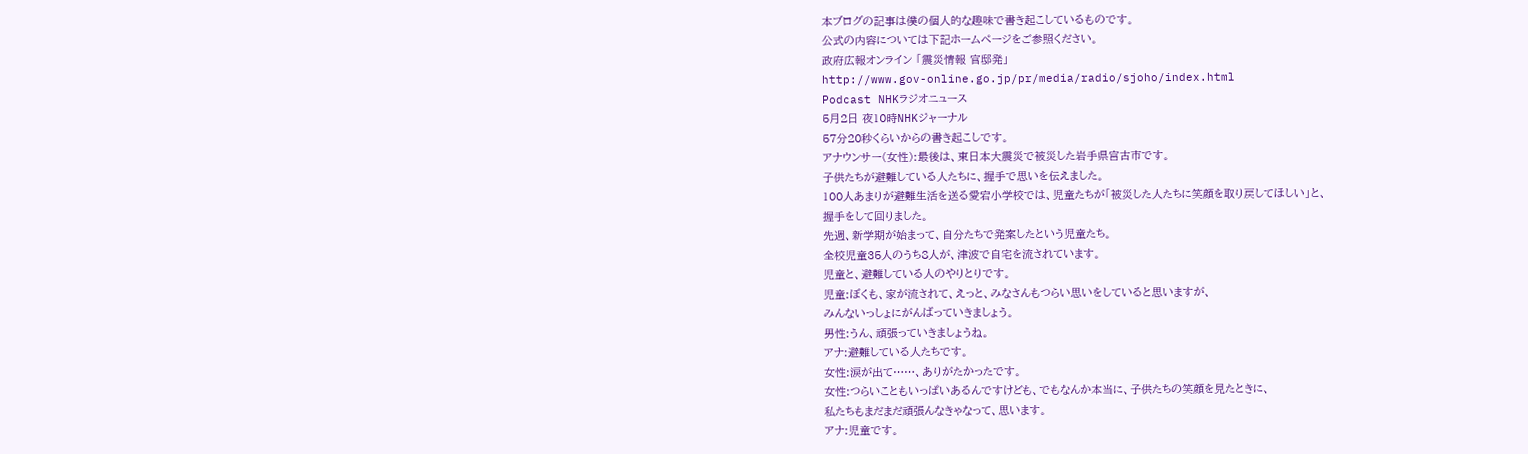本ブログの記事は僕の個人的な趣味で書き起こしているものです。
公式の内容については下記ホームページをご参照ください。
政府広報オンライン 「震災情報 官邸発」
http://www.gov-online.go.jp/pr/media/radio/sjoho/index.html
Podcast NHKラジオニュース
5月2日 夜10時NHKジャーナル
57分20秒くらいからの書き起こしです。
アナウンサー(女性):最後は、東日本大震災で被災した岩手県宮古市です。
子供たちが避難している人たちに、握手で思いを伝えました。
100人あまりが避難生活を送る愛宕小学校では、児童たちが「被災した人たちに笑顔を取り戻してほしい」と、
握手をして回りました。
先週、新学期が始まって、自分たちで発案したという児童たち。
全校児童35人のうち8人が、津波で自宅を流されています。
児童と、避難している人のやりとりです。
児童:ぼくも、家が流されて、えっと、みなさんもつらい思いをしていると思いますが、
みんないっしょにがんばっていきましょう。
男性:うん、頑張っていきましょうね。
アナ:避難している人たちです。
女性:涙が出て……、ありがたかったです。
女性:つらいこともいっぱいあるんですけども、でもなんか本当に、子供たちの笑顔を見たときに、
私たちもまだまだ頑張んなきゃなって、思います。
アナ:児童です。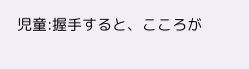児童:握手すると、こころが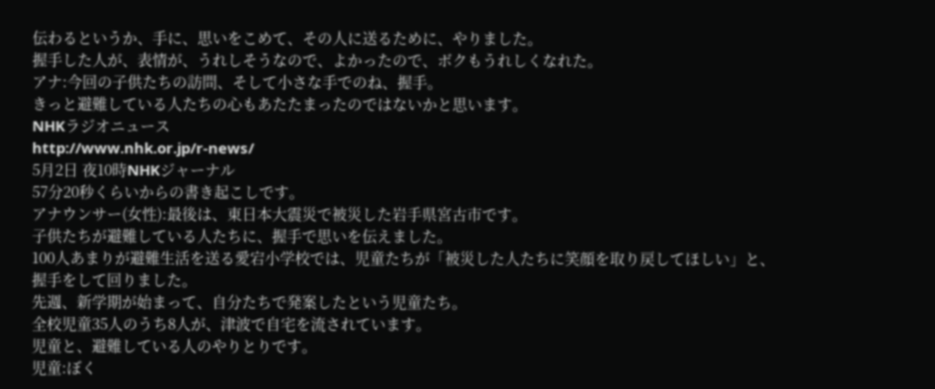伝わるというか、手に、思いをこめて、その人に送るために、やりました。
握手した人が、表情が、うれしそうなので、よかったので、ボクもうれしくなれた。
アナ:今回の子供たちの訪問、そして小さな手でのね、握手。
きっと避難している人たちの心もあたたまったのではないかと思います。
NHKラジオニュース
http://www.nhk.or.jp/r-news/
5月2日 夜10時NHKジャーナル
57分20秒くらいからの書き起こしです。
アナウンサー(女性):最後は、東日本大震災で被災した岩手県宮古市です。
子供たちが避難している人たちに、握手で思いを伝えました。
100人あまりが避難生活を送る愛宕小学校では、児童たちが「被災した人たちに笑顔を取り戻してほしい」と、
握手をして回りました。
先週、新学期が始まって、自分たちで発案したという児童たち。
全校児童35人のうち8人が、津波で自宅を流されています。
児童と、避難している人のやりとりです。
児童:ぼく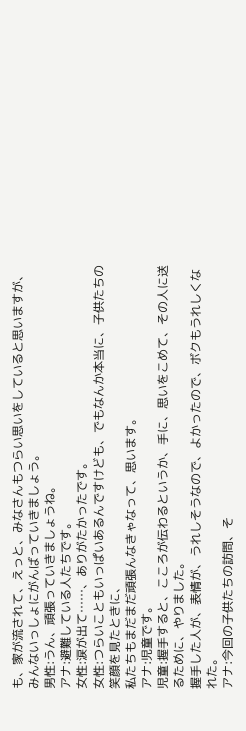も、家が流されて、えっと、みなさんもつらい思いをしていると思いますが、
みんないっしょにがんばっていきましょう。
男性:うん、頑張っていきましょうね。
アナ:避難している人たちです。
女性:涙が出て……、ありがたかったです。
女性:つらいこともいっぱいあるんですけども、でもなんか本当に、子供たちの笑顔を見たときに、
私たちもまだまだ頑張んなきゃなって、思います。
アナ:児童です。
児童:握手すると、こころが伝わるというか、手に、思いをこめて、その人に送るために、やりました。
握手した人が、表情が、うれしそうなので、よかったので、ボクもうれしくなれた。
アナ:今回の子供たちの訪問、そ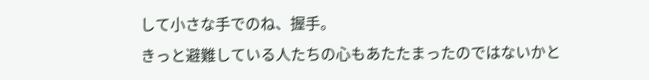して小さな手でのね、握手。
きっと避難している人たちの心もあたたまったのではないかと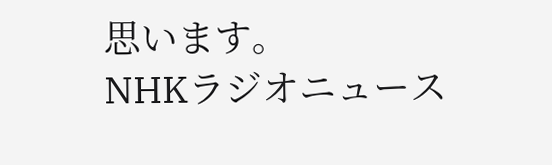思います。
NHKラジオニュース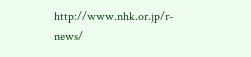http://www.nhk.or.jp/r-news/